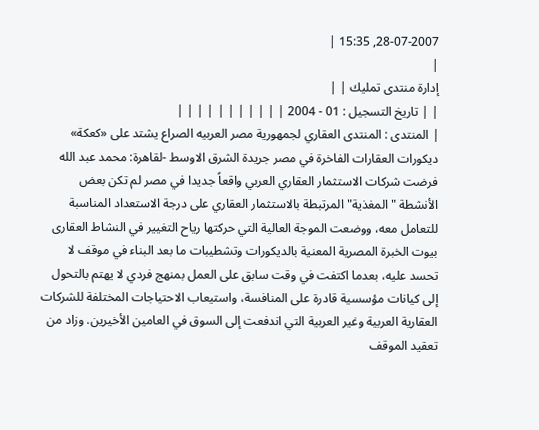28-07-2007, 15:35 |
|
إدارة منتدى تمليك | |
| | تاريخ التسجيل : 01 - 2004 | | | | | | | | | | |
| المنتدى : المنتدى العقاري لجمهورية مصر العربيه الصراع يشتد على «كعكة» ديكورات العقارات الفاخرة في مصر جريدة الشرق الاوسط -لقاهرة: محمد عبد الله فرضت شركات الاستثمار العقاري العربي واقعاً جديدا في مصر لم تكن بعض الأنشطة "المغذية" المرتبطة بالاستثمار العقاري على درجة الاستعداد المناسبة للتعامل معه، ووضعت الموجة العالية التي حركتها رياح التغيير في النشاط العقارى بيوت الخبرة المصرية المعنية بالديكورات وتشطيبات ما بعد البناء في موقف لا تحسد عليه، بعدما اكتفت في وقت سابق على العمل بمنهج فردي لا يهتم بالتحول إلى كيانات مؤسسية قادرة على المنافسة، واستيعاب الاحتياجات المختلفة للشركات العقارية العربية وغير العربية التي اندفعت إلى السوق في العامين الأخيرين. وزاد من تعقيد الموقف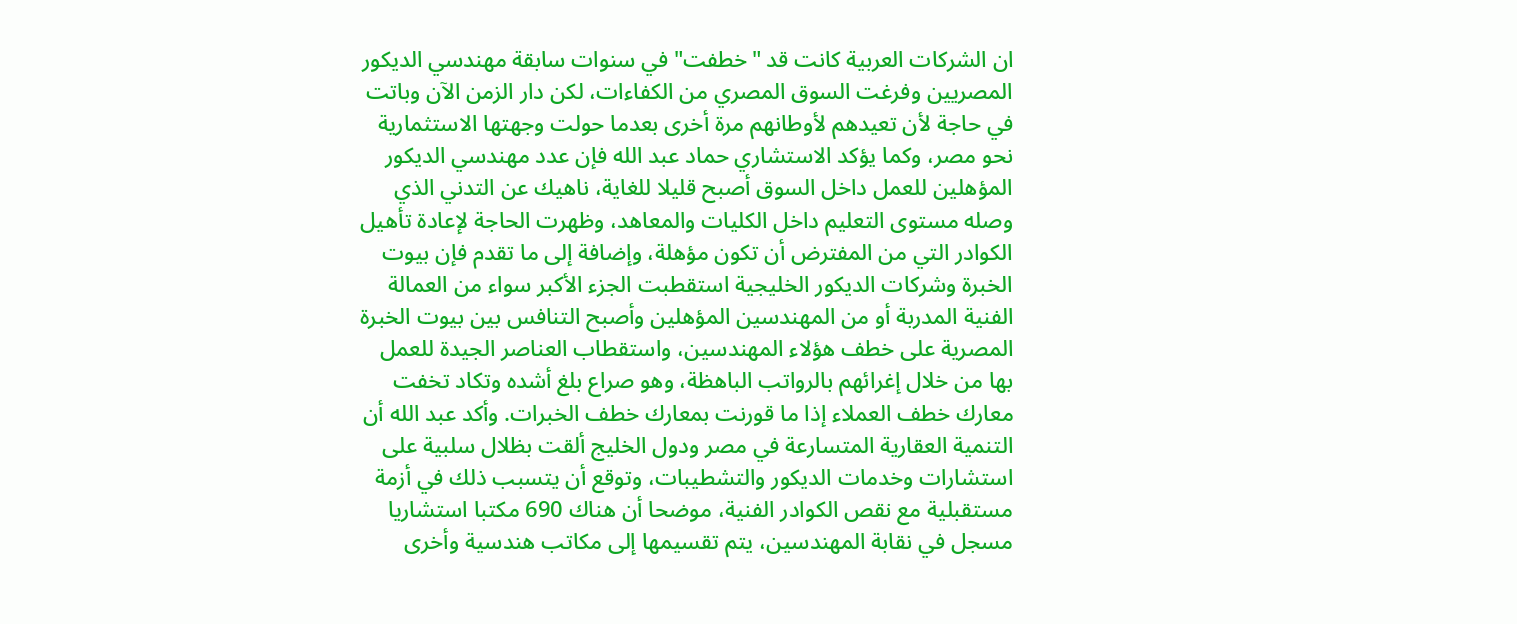ان الشركات العربية كانت قد "خطفت" في سنوات سابقة مهندسي الديكور المصريين وفرغت السوق المصري من الكفاءات، لكن دار الزمن الآن وباتت في حاجة لأن تعيدهم لأوطانهم مرة أخرى بعدما حولت وجهتها الاستثمارية نحو مصر، وكما يؤكد الاستشاري حماد عبد الله فإن عدد مهندسي الديكور المؤهلين للعمل داخل السوق أصبح قليلا للغاية، ناهيك عن التدني الذي وصله مستوى التعليم داخل الكليات والمعاهد، وظهرت الحاجة لإعادة تأهيل الكوادر التي من المفترض أن تكون مؤهلة، وإضافة إلى ما تقدم فإن بيوت الخبرة وشركات الديكور الخليجية استقطبت الجزء الأكبر سواء من العمالة الفنية المدربة أو من المهندسين المؤهلين وأصبح التنافس بين بيوت الخبرة المصرية على خطف هؤلاء المهندسين، واستقطاب العناصر الجيدة للعمل بها من خلال إغرائهم بالرواتب الباهظة، وهو صراع بلغ أشده وتكاد تخفت معارك خطف العملاء إذا ما قورنت بمعارك خطف الخبرات. وأكد عبد الله أن التنمية العقارية المتسارعة في مصر ودول الخليج ألقت بظلال سلبية على استشارات وخدمات الديكور والتشطيبات، وتوقع أن يتسبب ذلك في أزمة مستقبلية مع نقص الكوادر الفنية، موضحا أن هناك 690 مكتبا استشاريا مسجل في نقابة المهندسين، يتم تقسيمها إلى مكاتب هندسية وأخرى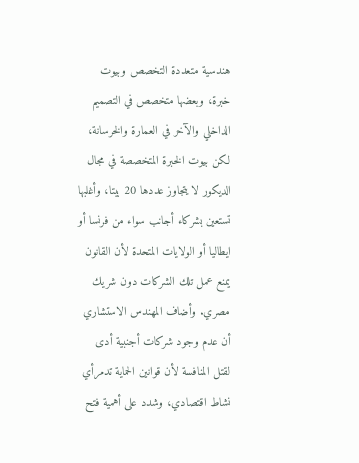هندسية متعددة التخصص وبيوت خبرة، وبعضها متخصص في التصميم الداخلي والآخر في العمارة والخرسانة، لكن بيوت الخبرة المتخصصة في مجال الديكور لا يتجاوز عددها 20 بيتا، وأغلبها تستعين بشركاء أجانب سواء من فرنسا أو ايطاليا أو الولايات المتحدة لأن القانون يمنع عمل تلك الشركات دون شريك مصري. وأضاف المهندس الاستشاري أن عدم وجود شركات أجنبية أدى لقتل المنافسة لأن قوانين الحماية تدمرأي نشاط اقتصادي، وشدد على أهمية فتح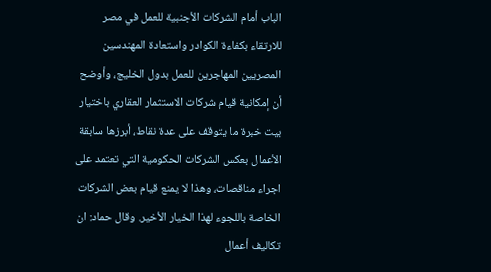الباب أمام الشركات الأجنبية للعمل في مصر للارتقاء بكفاءة الكوادر واستعادة المهندسين المصريين المهاجرين للعمل بدول الخليج، وأوضح أن إمكانية قيام شركات الاستثمار العقاري باختيار بيت خبرة ما يتوقف على عدة نقاط، أبرزها سابقة الأعمال بعكس الشركات الحكومية التي تعتمد على اجراء مناقصات، وهذا لا يمنع قيام بعض الشركات الخاصة باللجوء لهذا الخيار الأخير. وقال حماد: ان تكاليف أعمال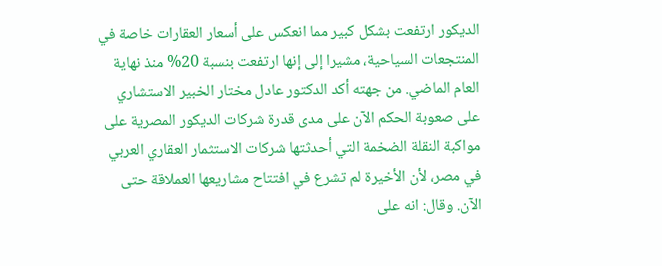الديكور ارتفعت بشكل كبير مما انعكس على أسعار العقارات خاصة في المنتجعات السياحية، مشيرا إلى إنها ارتفعت بنسبة 20% منذ نهاية العام الماضي. من جهته أكد الدكتور عادل مختار الخبير الاستشاري على صعوبة الحكم الآن على مدى قدرة شركات الديكور المصرية على مواكبة النقلة الضخمة التي أحدثتها شركات الاستثمار العقاري العربي في مصر، لأن الأخيرة لم تشرع في افتتاح مشاريعها العملاقة حتى الآن. وقال: انه على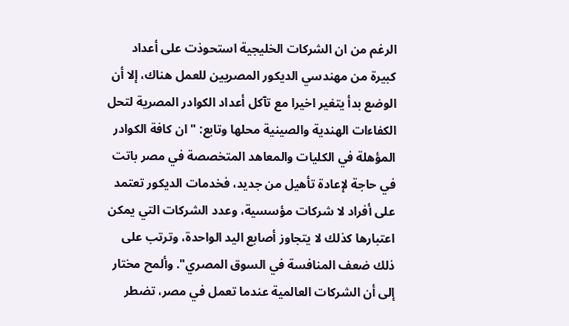الرغم من ان الشركات الخليجية استحوذت على أعداد كبيرة من مهندسي الديكور المصريين للعمل هناك، إلا أن الوضع بدأ يتغير اخيرا مع تآكل أعداد الكوادر المصرية لتحل الكفاءات الهندية والصينية محلها وتابع: "ان كافة الكوادر المؤهلة في الكليات والمعاهد المتخصصة في مصر باتت في حاجة لإعادة تأهيل من جديد، فخدمات الديكور تعتمد على أفراد لا شركات مؤسسية، وعدد الشركات التي يمكن اعتبارها كذلك لا يتجاوز أصابع اليد الواحدة، وترتب على ذلك ضعف المنافسة في السوق المصري". وألمح مختار إلى أن الشركات العالمية عندما تعمل في مصر، تضطر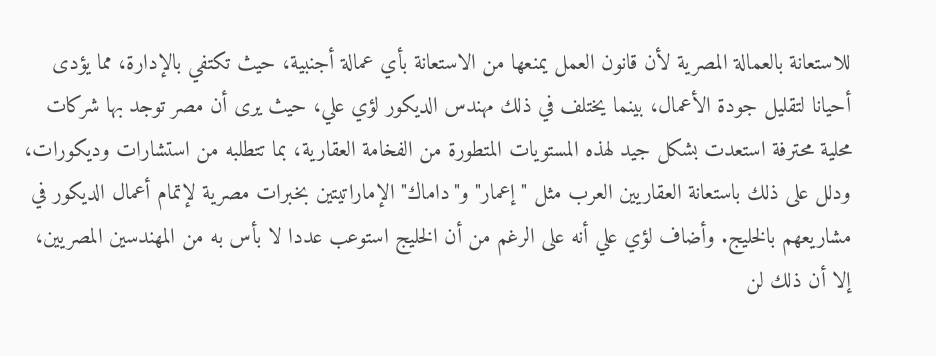للاستعانة بالعمالة المصرية لأن قانون العمل يمنعها من الاستعانة بأي عمالة أجنبية، حيث تكتفي بالإدارة، مما يؤدى أحيانا لتقليل جودة الأعمال، بينما يختلف في ذلك مهندس الديكور لؤي علي، حيث يرى أن مصر توجد بها شركات محلية محترفة استعدت بشكل جيد لهذه المستويات المتطورة من الفخامة العقارية، بما تتطلبه من استشارات وديكورات، ودلل على ذلك باستعانة العقاريين العرب مثل "إعمار" و"داماك" الإماراتيتين بخبرات مصرية لإتمام أعمال الديكور في مشاريعهم بالخليج. وأضاف لؤي علي أنه على الرغم من أن الخليج استوعب عددا لا بأس به من المهندسين المصريين، إلا أن ذلك لن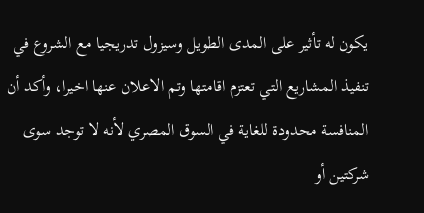يكون له تأثير على المدى الطويل وسيزول تدريجيا مع الشروع في تنفيذ المشاريع التي تعتزم اقامتها وتم الاعلان عنها اخيرا، وأكد أن المنافسة محدودة للغاية في السوق المصري لأنه لا توجد سوى شركتين أو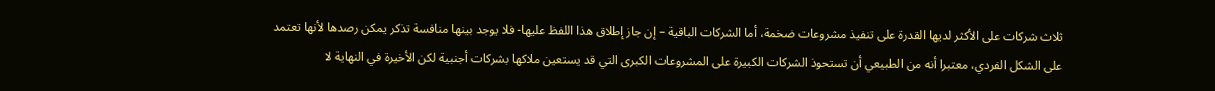ثلاث شركات على الأكثر لديها القدرة على تنفيذ مشروعات ضخمة، أما الشركات الباقية – إن جاز إطلاق هذا اللفظ عليها- فلا يوجد بينها منافسة تذكر يمكن رصدها لأنها تعتمد على الشكل الفردي، معتبرا أنه من الطبيعي أن تستحوذ الشركات الكبيرة على المشروعات الكبرى التي قد يستعين ملاكها بشركات أجنبية لكن الأخيرة في النهاية لا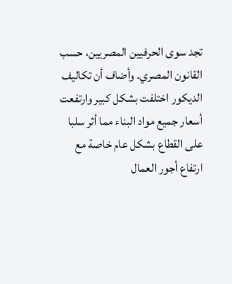تجد سوى الحرفيين المصريين، حسب القانون المصري. وأضاف أن تكاليف الديكور اختلفت بشكل كبير وارتفعت أسعار جميع مواد البناء مما أثر سلبا على القطاع بشكل عام خاصة مع ارتفاع أجور العمال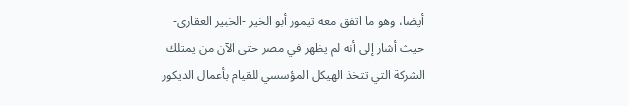أيضا، وهو ما اتفق معه تيمور أبو الخير -الخبير العقارى- حيث أشار إلى أنه لم يظهر في مصر حتى الآن من يمتلك الشركة التي تتخذ الهيكل المؤسسي للقيام بأعمال الديكور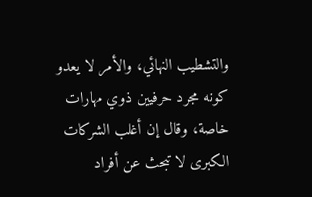والتشطيب النهائي، والأمر لا يعدو كونه مجرد حرفيين ذوي مهارات خاصة، وقال إن أغلب الشركات الكبرى لا تبحث عن أفراد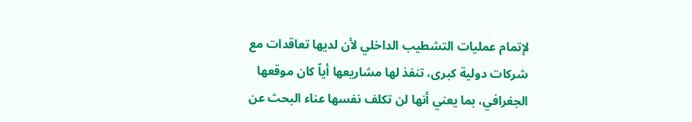لإتمام عمليات التشطيب الداخلي لأن لديها تعاقدات مع شركات دولية كبرى، تنفذ لها مشاريعها أياً كان موقعها الجغرافي، بما يعني أنها لن تكلف نفسها عناء البحث عن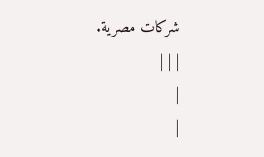شركات مصرية.
| | |
|
|